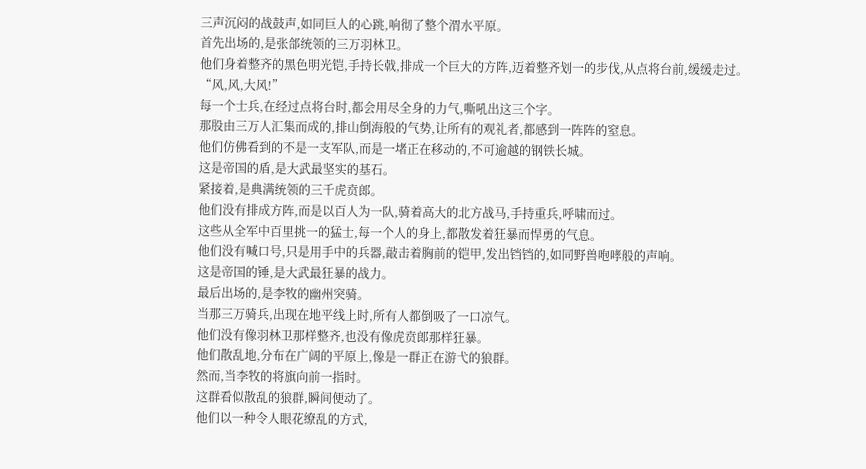三声沉闷的战鼓声,如同巨人的心跳,响彻了整个渭水平原。
首先出场的,是张郃统领的三万羽林卫。
他们身着整齐的黑色明光铠,手持长戟,排成一个巨大的方阵,迈着整齐划一的步伐,从点将台前,缓缓走过。
“风,风,大风!”
每一个士兵,在经过点将台时,都会用尽全身的力气,嘶吼出这三个字。
那股由三万人汇集而成的,排山倒海般的气势,让所有的观礼者,都感到一阵阵的窒息。
他们仿佛看到的不是一支军队,而是一堵正在移动的,不可逾越的钢铁长城。
这是帝国的盾,是大武最坚实的基石。
紧接着,是典满统领的三千虎贲郎。
他们没有排成方阵,而是以百人为一队,骑着高大的北方战马,手持重兵,呼啸而过。
这些从全军中百里挑一的猛士,每一个人的身上,都散发着狂暴而悍勇的气息。
他们没有喊口号,只是用手中的兵器,敲击着胸前的铠甲,发出铛铛的,如同野兽咆哮般的声响。
这是帝国的锤,是大武最狂暴的战力。
最后出场的,是李牧的幽州突骑。
当那三万骑兵,出现在地平线上时,所有人都倒吸了一口凉气。
他们没有像羽林卫那样整齐,也没有像虎贲郎那样狂暴。
他们散乱地,分布在广阔的平原上,像是一群正在游弋的狼群。
然而,当李牧的将旗向前一指时。
这群看似散乱的狼群,瞬间便动了。
他们以一种令人眼花缭乱的方式,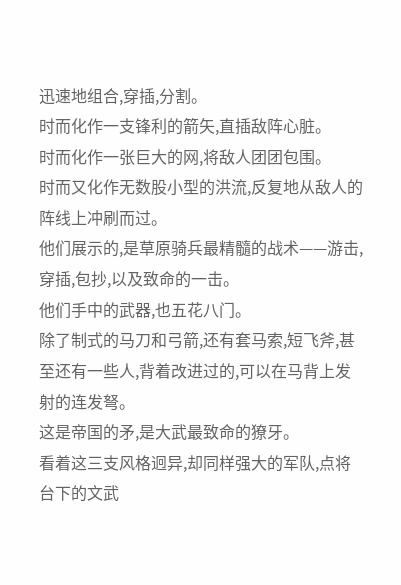迅速地组合,穿插,分割。
时而化作一支锋利的箭矢,直插敌阵心脏。
时而化作一张巨大的网,将敌人团团包围。
时而又化作无数股小型的洪流,反复地从敌人的阵线上冲刷而过。
他们展示的,是草原骑兵最精髓的战术——游击,穿插,包抄,以及致命的一击。
他们手中的武器,也五花八门。
除了制式的马刀和弓箭,还有套马索,短飞斧,甚至还有一些人,背着改进过的,可以在马背上发射的连发弩。
这是帝国的矛,是大武最致命的獠牙。
看着这三支风格迥异,却同样强大的军队,点将台下的文武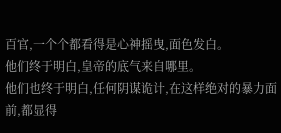百官,一个个都看得是心神摇曳,面色发白。
他们终于明白,皇帝的底气来自哪里。
他们也终于明白,任何阴谋诡计,在这样绝对的暴力面前,都显得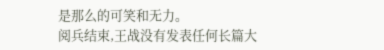是那么的可笑和无力。
阅兵结束,王战没有发表任何长篇大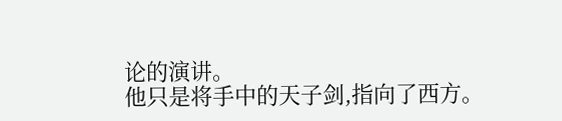论的演讲。
他只是将手中的天子剑,指向了西方。